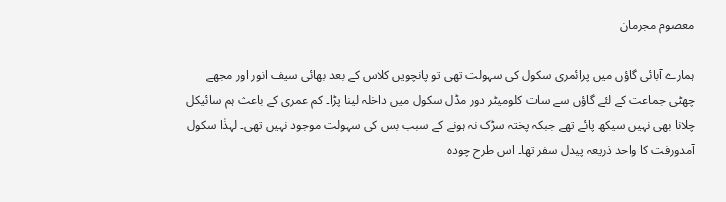معصوم مجرمان

ہمارے آبائی گاؤں میں پرائمری سکول کی سہولت تھی تو پانچویں کلاس کے بعد بھائی سیف انور اور مجھے چھٹی جماعت کے لئے گاؤں سے سات کلومیٹر دور مڈل سکول میں داخلہ لینا پڑا۔ کم عمری کے باعث ہم سائیکل چلانا بھی نہیں سیکھ پائے تھے جبکہ پختہ سڑک نہ ہونے کے سبب بس کی سہولت موجود نہیں تھی۔ لہذٰا سکول آمدورفت کا واحد ذریعہ پیدل سفر تھا۔ اس طرح چودہ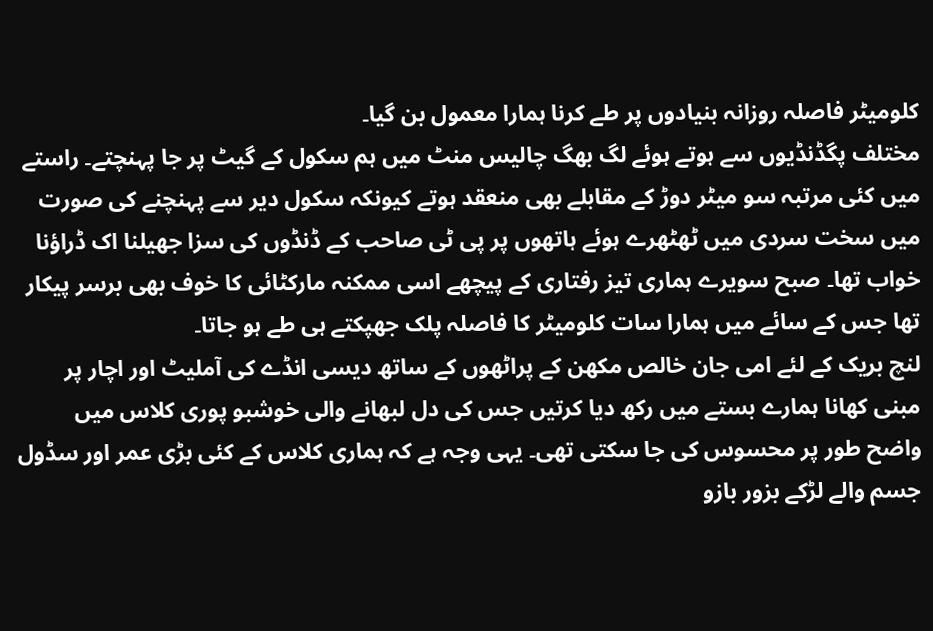کلومیٹر فاصلہ روزانہ بنیادوں پر طے کرنا ہمارا معمول بن گیا۔
مختلف پگڈنڈیوں سے ہوتے ہوئے لگ بھگ چالیس منٹ میں ہم سکول کے گیٹ پر جا پہنچتے۔ راستے میں کئی مرتبہ سو میٹر دوڑ کے مقابلے بھی منعقد ہوتے کیونکہ سکول دیر سے پہنچنے کی صورت میں سخت سردی میں ٹھٹھرے ہوئے ہاتھوں پر پی ٹی صاحب کے ڈنڈوں کی سزا جھیلنا اک ڈراؤنا خواب تھا۔ صبح سویرے ہماری تیز رفتاری کے پیچھے اسی ممکنہ مارکٹائی کا خوف بھی برسر پیکار تھا جس کے سائے میں ہمارا سات کلومیٹر کا فاصلہ پلک جھپکتے ہی طے ہو جاتا۔
لنچ بریک کے لئے امی جان خالص مکھن کے پراٹھوں کے ساتھ دیسی انڈے کی آملیٹ اور اچار پر مبنی کھانا ہمارے بستے میں رکھ دیا کرتیں جس کی دل لبھانے والی خوشبو پوری کلاس میں واضح طور پر محسوس کی جا سکتی تھی۔ یہی وجہ ہے کہ ہماری کلاس کے کئی بڑی عمر اور سڈول جسم والے لڑکے بزور بازو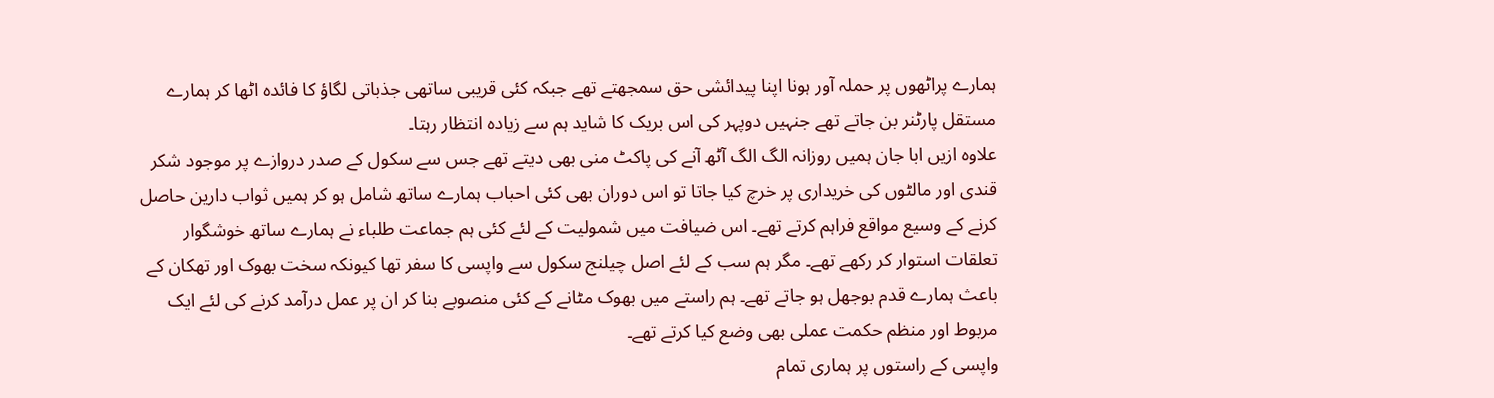ہمارے پراٹھوں پر حملہ آور ہونا اپنا پیدائشی حق سمجھتے تھے جبکہ کئی قریبی ساتھی جذباتی لگاؤ کا فائدہ اٹھا کر ہمارے مستقل پارٹنر بن جاتے تھے جنہیں دوپہر کی اس بریک کا شاید ہم سے زیادہ انتظار رہتا۔
علاوہ ازیں ابا جان ہمیں روزانہ الگ الگ آٹھ آنے کی پاکٹ منی بھی دیتے تھے جس سے سکول کے صدر دروازے پر موجود شکر قندی اور مالٹوں کی خریداری پر خرچ کیا جاتا تو اس دوران بھی کئی احباب ہمارے ساتھ شامل ہو کر ہمیں ثواب دارین حاصل کرنے کے وسیع مواقع فراہم کرتے تھے۔ اس ضیافت میں شمولیت کے لئے کئی ہم جماعت طلباء نے ہمارے ساتھ خوشگوار تعلقات استوار کر رکھے تھے۔ مگر ہم سب کے لئے اصل چیلنج سکول سے واپسی کا سفر تھا کیونکہ سخت بھوک اور تھکان کے باعث ہمارے قدم بوجھل ہو جاتے تھے۔ ہم راستے میں بھوک مٹانے کے کئی منصوبے بنا کر ان پر عمل درآمد کرنے کی لئے ایک مربوط اور منظم حکمت عملی بھی وضع کیا کرتے تھے۔
واپسی کے راستوں پر ہماری تمام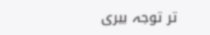تر توجہ بیری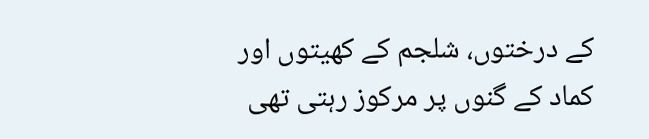کے درختوں، شلجم کے کھیتوں اور کماد کے گنوں پر مرکوز رہتی تھی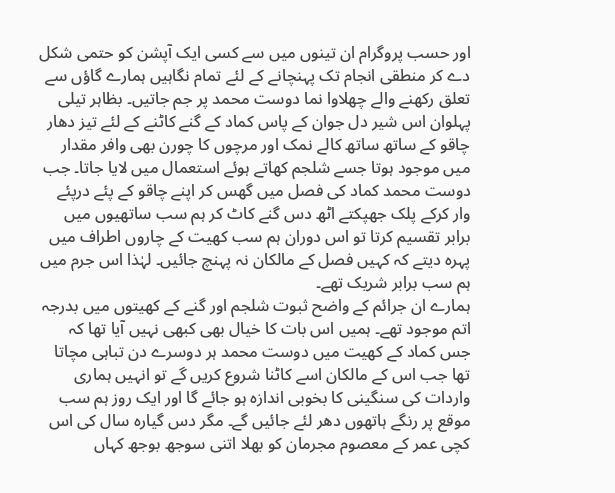اور حسب پروگرام ان تینوں میں سے کسی ایک آپشن کو حتمی شکل دے کر منطقی انجام تک پہنچانے کے لئے تمام نگاہیں ہمارے گاؤں سے تعلق رکھنے والے چھلاوا نما دوست محمد پر جم جاتیں۔ بظاہر تیلی پہلوان اس شیر دل جوان کے پاس کماد کے گنے کاٹنے کے لئے تیز دھار چاقو کے ساتھ ساتھ کالے نمک اور مرچوں کا چورن بھی وافر مقدار میں موجود ہوتا جسے شلجم کھاتے ہوئے استعمال میں لایا جاتا۔ جب دوست محمد کماد کی فصل میں گھس کر اپنے چاقو کے پئے درپئے وار کرکے پلک جھپکتے اٹھ دس گنے کاٹ کر ہم سب ساتھیوں میں برابر تقسیم کرتا تو اس دوران ہم سب کھیت کے چاروں اطراف میں پہرہ دیتے کہ کہیں فصل کے مالکان نہ پہنچ جائیں۔ لہٰذا اس جرم میں ہم سب برابر شریک تھے۔
ہمارے ان جرائم کے واضح ثبوت شلجم اور گنے کے کھیتوں میں بدرجہ اتم موجود تھے۔ ہمیں اس بات کا خیال بھی کبھی نہیں آیا تھا کہ جس کماد کے کھیت میں دوست محمد ہر دوسرے دن تباہی مچاتا تھا جب اس کے مالکان اسے کاٹنا شروع کریں گے تو انہیں ہماری واردات کی سنگینی کا بخوبی اندازہ ہو جائے گا اور ایک روز ہم سب موقع پر رنگے ہاتھوں دھر لئے جائیں گے۔ مگر دس گیارہ سال کی اس کچی عمر کے معصوم مجرمان کو بھلا اتنی سوجھ بوجھ کہاں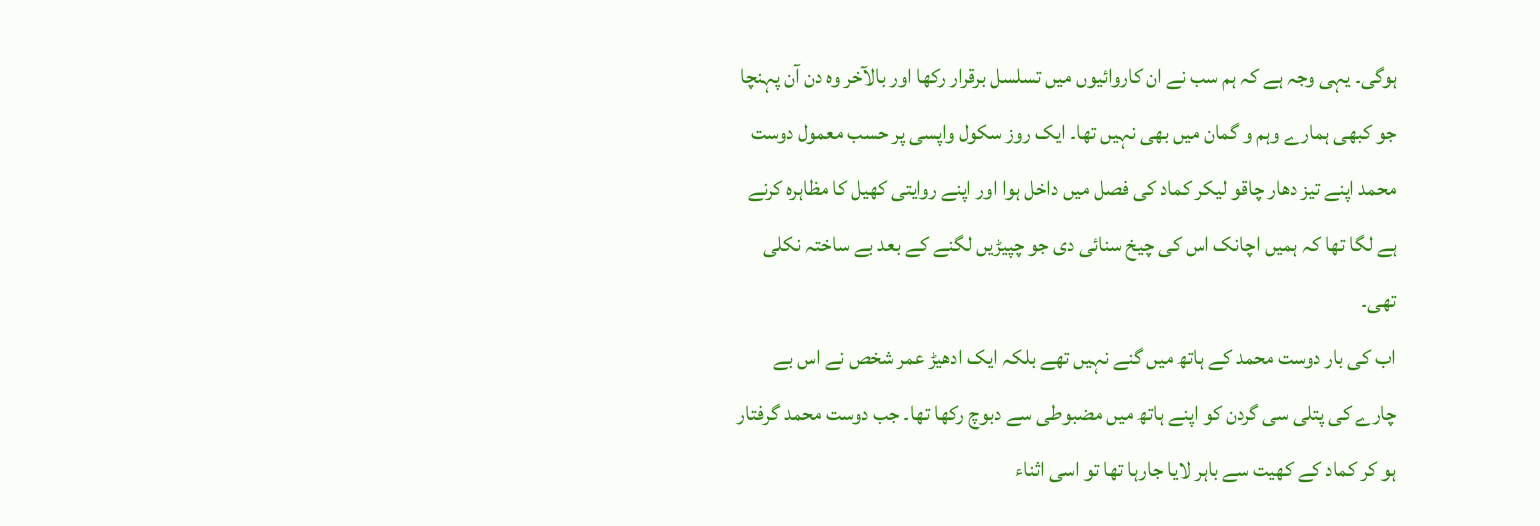ہوگی۔ یہی وجہ ہے کہ ہم سب نے ان کاروائیوں میں تسلسل برقرار رکھا اور بالآخر وہ دن آن پہنچا جو کبھی ہمارے وہم و گمان میں بھی نہیں تھا۔ ایک روز سکول واپسی پر حسب معمول دوست محمد اپنے تیز دھار چاقو لیکر کماد کی فصل میں داخل ہوا اور اپنے روایتی کھیل کا مظاہرہ کرنے ہے لگا تھا کہ ہمیں اچانک اس کی چیخ سنائی دی جو چپیڑیں لگنے کے بعد بے ساختہ نکلی تھی۔
اب کی بار دوست محمد کے ہاتھ میں گنے نہیں تھے بلکہ ایک ادھیڑ عمر شخص نے اس بے چارے کی پتلی سی گردن کو اپنے ہاتھ میں مضبوطی سے دبوچ رکھا تھا۔ جب دوست محمد گرفتار ہو کر کماد کے کھیت سے باہر لایا جارہا تھا تو اسی اثناء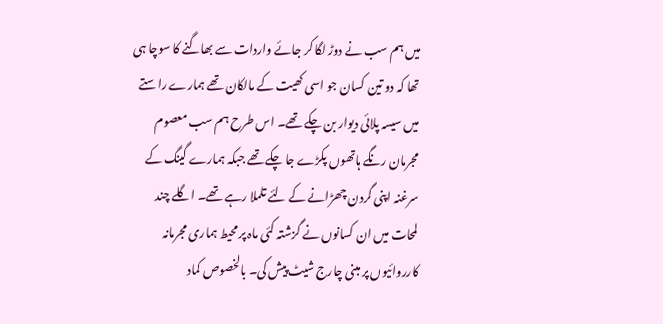میں ہم سب نے دوڑ لگا کر جائے واردات سے بھاگنے کا سوچا ہی تھا کہ دو تین کسان جو اسی کھیت کے مالکان تھے ہمارے راستے میں سیسہ پلائی دیوار بن چکے تھے۔ اس طرح ہم سب معصوم مجرمان رنگے ہاتھوں پکڑے جا چکے تھے جبکہ ہمارے گینگ کے سرغنہ اپنی گردن چھڑانے کے لئے تلملا رہے تھے۔ اگلے چند لمحات میں ان کسانوں نے گزشتہ کئی ماہ پر محیط ہماری مجرمانہ کارروائیوں پر مبنی چارج شیٹ پیش کی۔ بالخصوص کماد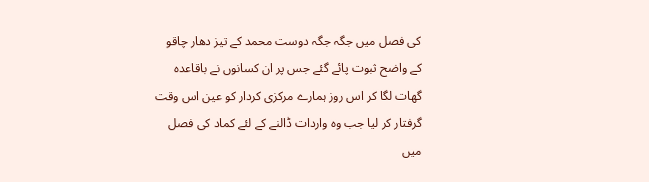کی فصل میں جگہ جگہ دوست محمد کے تیز دھار چاقو کے واضح ثبوت پائے گئے جس پر ان کسانوں نے باقاعدہ گھات لگا کر اس روز ہمارے مرکزی کردار کو عین اس وقت گرفتار کر لیا جب وہ واردات ڈالنے کے لئے کماد کی فصل میں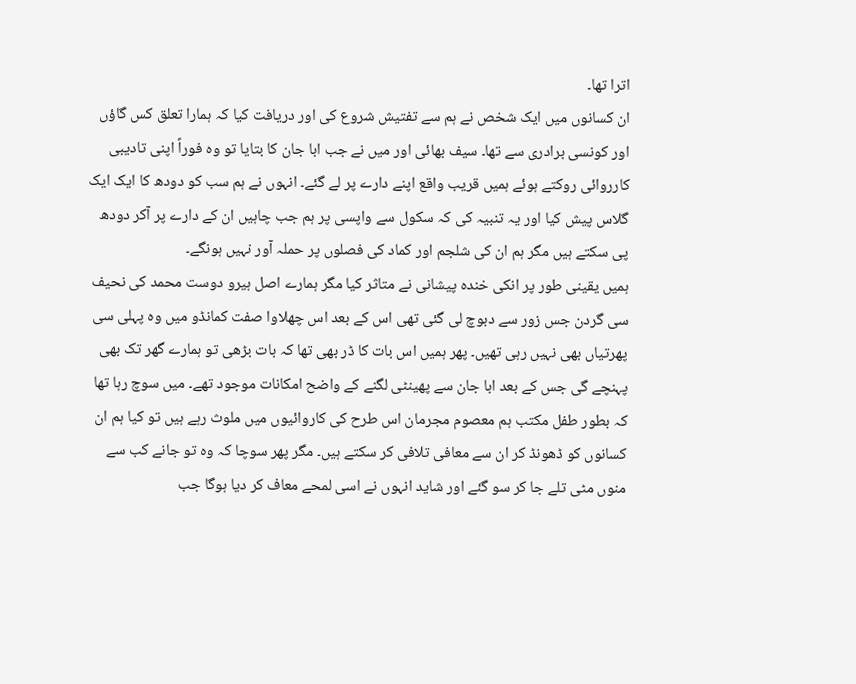اترا تھا۔
ان کسانوں میں ایک شخص نے ہم سے تفتیش شروع کی اور دریافت کیا کہ ہمارا تعلق کس گاؤں اور کونسی برادری سے تھا۔ سیف بھائی اور میں نے جب ابا جان کا بتایا تو وہ فوراً اپنی تادیبی کارروائی روکتے ہوئے ہمیں قریب واقع اپنے دارے پر لے گئے۔ انہوں نے ہم سب کو دودھ کا ایک ایک گلاس پیش کیا اور یہ تنبیہ کی کہ سکول سے واپسی پر ہم جب چاہیں ان کے دارے پر آکر دودھ پی سکتے ہیں مگر ہم ان کی شلجم اور کماد کی فصلوں پر حملہ آور نہیں ہونگے۔
ہمیں یقینی طور پر انکی خندہ پیشانی نے متاثر کیا مگر ہمارے اصل ہیرو دوست محمد کی نحیف سی گردن جس زور سے دبوچ لی گئی تھی اس کے بعد اس چھلاوا صفت کمانڈو میں وہ پہلی سی پھرتیاں بھی نہیں رہی تھیں۔ پھر ہمیں اس بات کا ڈر بھی تھا کہ بات بڑھی تو ہمارے گھر تک بھی پہنچے گی جس کے بعد ابا جان سے پھینٹی لگنے کے واضح امکانات موجود تھے۔ میں سوچ رہا تھا کہ بطور طفل مکتب ہم معصوم مجرمان اس طرح کی کاروائیوں میں ملوث رہے ہیں تو کیا ہم ان کسانوں کو ڈھونڈ کر ان سے معافی تلافی کر سکتے ہیں۔ مگر پھر سوچا کہ وہ تو جانے کب سے منوں مٹی تلے جا کر سو گئے اور شاید انہوں نے اسی لمحے معاف کر دیا ہوگا جب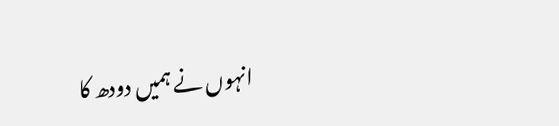انہوں نے ہمیں دودھ کا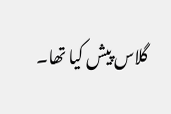گلاس پیش کیا تھا۔